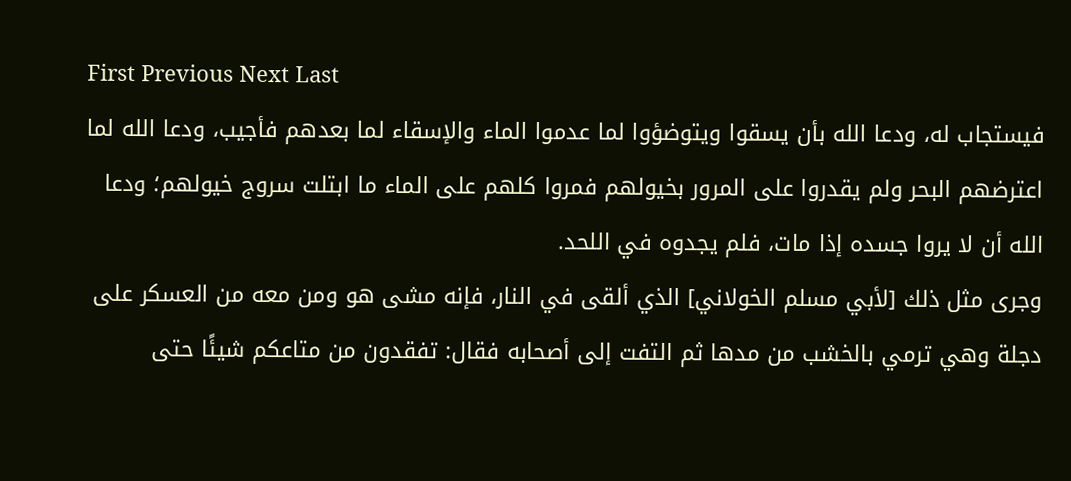First Previous Next Last
فيستجاب له، ودعا الله بأن يسقوا ويتوضؤوا لما عدموا الماء والإسقاء لما بعدهم فأجيب، ودعا الله لما اعترضهم البحر ولم يقدروا على المرور بخيولهم فمروا كلهم على الماء ما ابتلت سروج خيولهم؛ ودعا الله أن لا يروا جسده إذا مات، فلم يجدوه في اللحد.
وجرى مثل ذلك [لأبي مسلم الخولاني] الذي ألقى في النار، فإنه مشى هو ومن معه من العسكر على دجلة وهي ترمي بالخشب من مدها ثم التفت إلى أصحابه فقال: تفقدون من متاعكم شيئًا حتى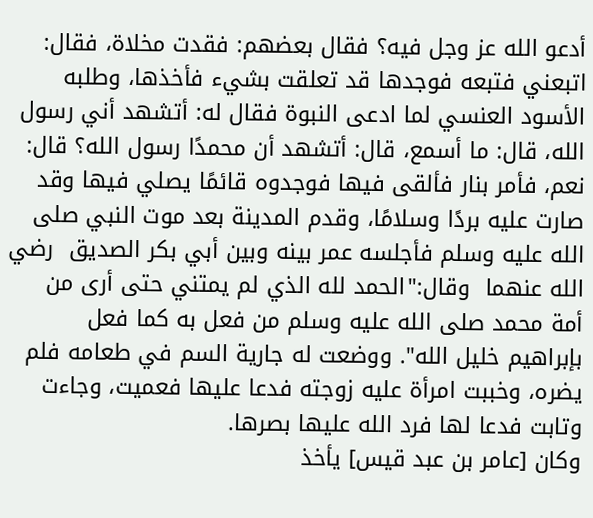أدعو الله عز وجل فيه؟ فقال بعضهم: فقدت مخلاة، فقال: اتبعني فتبعه فوجدها قد تعلقت بشيء فأخذها، وطلبه الأسود العنسي لما ادعى النبوة فقال له: أتشهد أني رسول الله، قال: ما أسمع، قال: أتشهد أن محمدًا رسول الله؟ قال: نعم، فأمر بنار فألقى فيها فوجدوه قائمًا يصلي فيها وقد صارت عليه بردًا وسلامًا، وقدم المدينة بعد موت النبي صلى الله عليه وسلم فأجلسه عمر بينه وبين أبي بكر الصديق  رضي الله عنهما  وقال:"الحمد لله الذي لم يمتني حتى أرى من أمة محمد صلى الله عليه وسلم من فعل به كما فعل بإبراهيم خليل الله". ووضعت له جارية السم في طعامه فلم يضره، وخببت امرأة عليه زوجته فدعا عليها فعميت، وجاءت وتابت فدعا لها فرد الله عليها بصرها.
وكان [عامر بن عبد قيس] يأخذ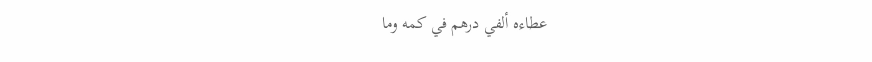عطاءه ألفي درهم في كمه وما